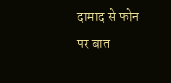दामाद से फोन पर बात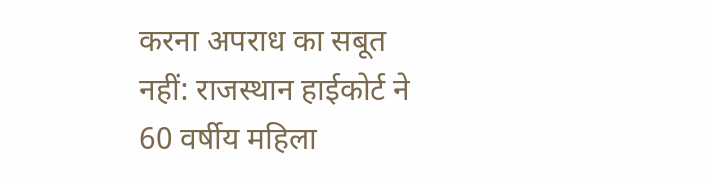करना अपराध का सबूत नहीं: राजस्थान हाईकोर्ट ने 60 वर्षीय महिला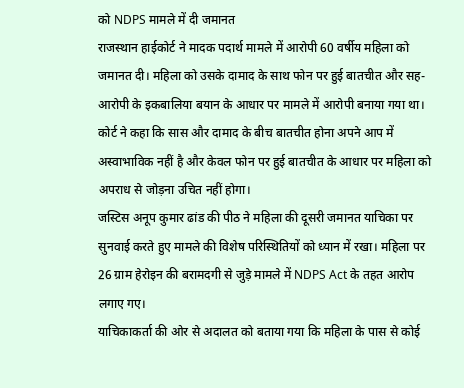को NDPS मामले में दी जमानत
राजस्थान हाईकोर्ट ने मादक पदार्थ मामले में आरोपी 60 वर्षीय महिला को जमानत दी। महिला को उसके दामाद के साथ फोन पर हुई बातचीत और सह-आरोपी के इकबालिया बयान के आधार पर मामले में आरोपी बनाया गया था।
कोर्ट ने कहा कि सास और दामाद के बीच बातचीत होना अपने आप में अस्वाभाविक नहीं है और केवल फोन पर हुई बातचीत के आधार पर महिला को अपराध से जोड़ना उचित नहीं होगा।
जस्टिस अनूप कुमार ढांड की पीठ ने महिला की दूसरी जमानत याचिका पर सुनवाई करते हुए मामले की विशेष परिस्थितियों को ध्यान में रखा। महिला पर 26 ग्राम हेरोइन की बरामदगी से जुड़े मामले में NDPS Act के तहत आरोप लगाए गए।
याचिकाकर्ता की ओर से अदालत को बताया गया कि महिला के पास से कोई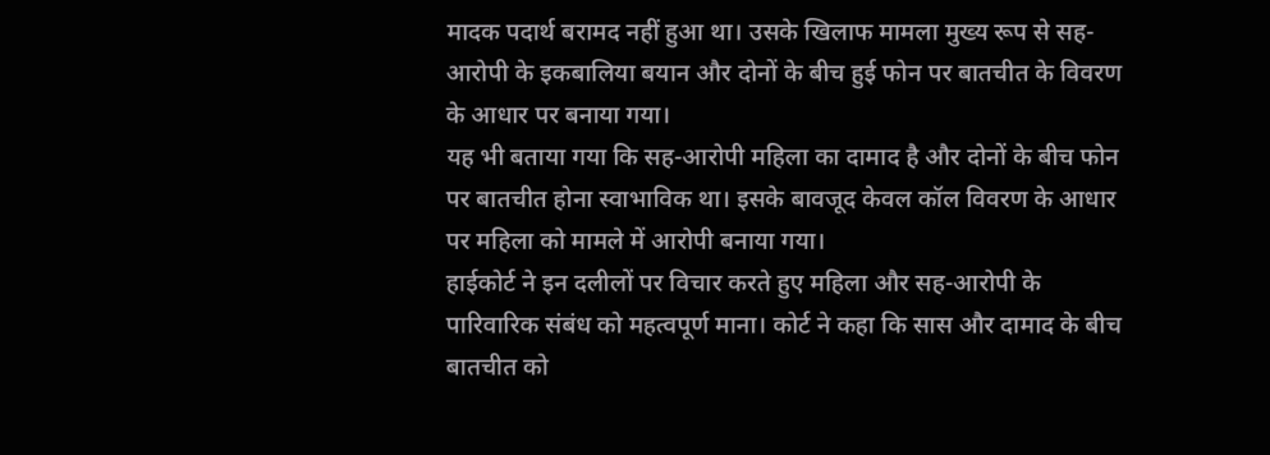मादक पदार्थ बरामद नहीं हुआ था। उसके खिलाफ मामला मुख्य रूप से सह-आरोपी के इकबालिया बयान और दोनों के बीच हुई फोन पर बातचीत के विवरण के आधार पर बनाया गया।
यह भी बताया गया कि सह-आरोपी महिला का दामाद है और दोनों के बीच फोन पर बातचीत होना स्वाभाविक था। इसके बावजूद केवल कॉल विवरण के आधार पर महिला को मामले में आरोपी बनाया गया।
हाईकोर्ट ने इन दलीलों पर विचार करते हुए महिला और सह-आरोपी के पारिवारिक संबंध को महत्वपूर्ण माना। कोर्ट ने कहा कि सास और दामाद के बीच बातचीत को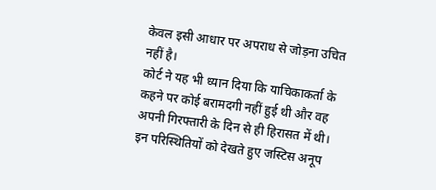केवल इसी आधार पर अपराध से जोड़ना उचित नहीं है।
कोर्ट ने यह भी ध्यान दिया कि याचिकाकर्ता के कहने पर कोई बरामदगी नहीं हुई थी और वह अपनी गिरफ्तारी के दिन से ही हिरासत में थी।
इन परिस्थितियों को देखते हुए जस्टिस अनूप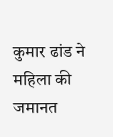कुमार ढांड ने महिला की जमानत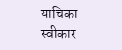याचिका स्वीकार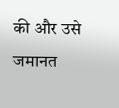की और उसे जमानत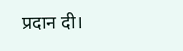प्रदान दी।